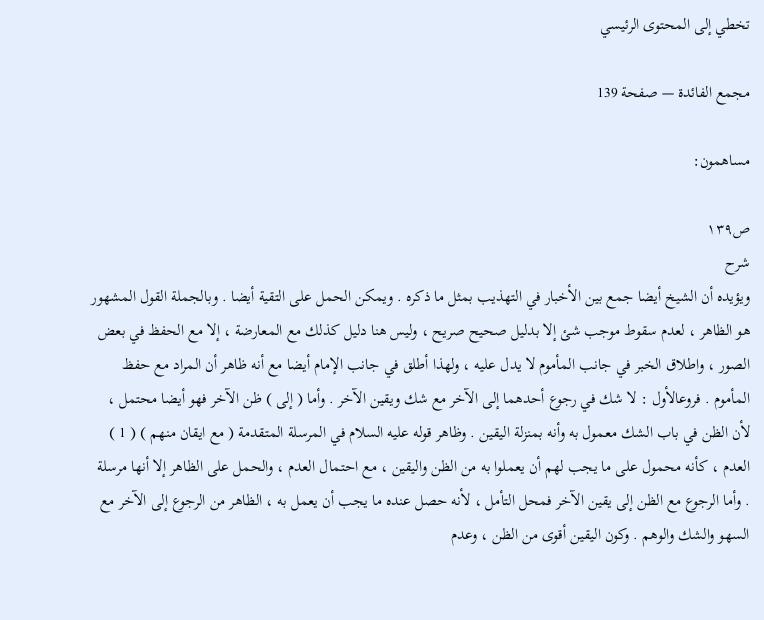تخطي إلى المحتوى الرئيسي

مجمع الفائدة — صفحة 139

مساهمون:

ص١٣٩
شرح
ويؤيده أن الشيخ أيضا جمع بين الأخبار في التهذيب بمثل ما ذكره . ويمكن الحمل على التقية أيضا . وبالجملة القول المشهور هو الظاهر ، لعدم سقوط موجب شئ إلا بدليل صحيح صريح ، وليس هنا دليل كذلك مع المعارضة ، إلا مع الحفظ في بعض الصور ، واطلاق الخبر في جانب المأموم لا يدل عليه ، ولهذا أطلق في جانب الإمام أيضا مع أنه ظاهر أن المراد مع حفظ المأموم . فروعالأول : لا شك في رجوع أحدهما إلى الآخر مع شك ويقين الآخر . وأما ( إلى ) ظن الآخر فهو أيضا محتمل ، لأن الظن في باب الشك معمول به وأنه بمنزلة اليقين . وظاهر قوله عليه السلام في المرسلة المتقدمة ( مع ايقان منهم ) ( 1 ) العدم ، كأنه محمول على ما يجب لهم أن يعملوا به من الظن واليقين ، مع احتمال العدم ، والحمل على الظاهر إلا أنها مرسلة . وأما الرجوع مع الظن إلى يقين الآخر فمحل التأمل ، لأنه حصل عنده ما يجب أن يعمل به ، الظاهر من الرجوع إلى الآخر مع السهو والشك والوهم . وكون اليقين أقوى من الظن ، وعدم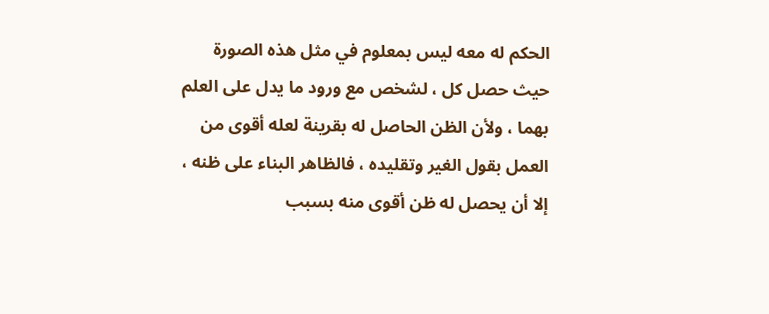الحكم له معه ليس بمعلوم في مثل هذه الصورة حيث حصل كل ، لشخص مع ورود ما يدل على العلم بهما ، ولأن الظن الحاصل له بقرينة لعله أقوى من العمل بقول الغير وتقليده ، فالظاهر البناء على ظنه ، إلا أن يحصل له ظن أقوى منه بسبب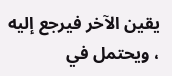يقين الآخر فيرجع إليه ، ويحتمل في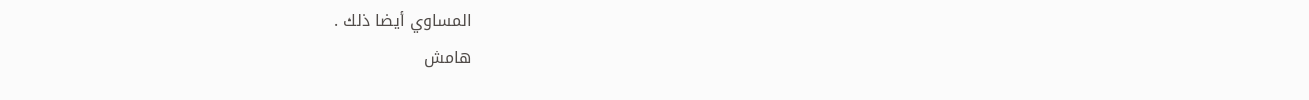المساوي أيضا ذلك .
هامش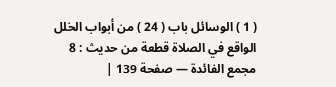( 1 ) الوسائل باب ( 24 ) من أبواب الخلل الواقع في الصلاة قطعة من حديث : 8
مجمع الفائدة — صفحة 139 |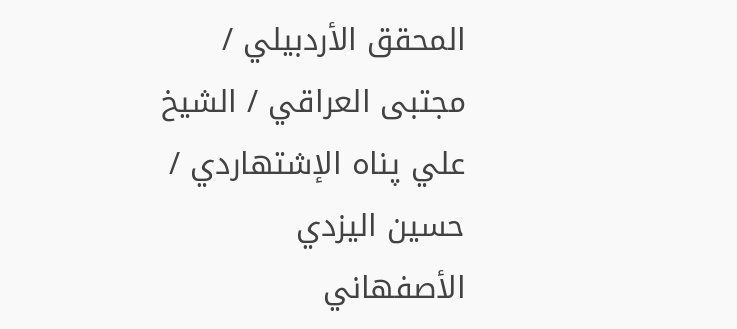المحقق الأردبيلي / مجتبى العراقي / الشيخ علي پناه الإشتهاردي / حسين اليزدي الأصفهاني